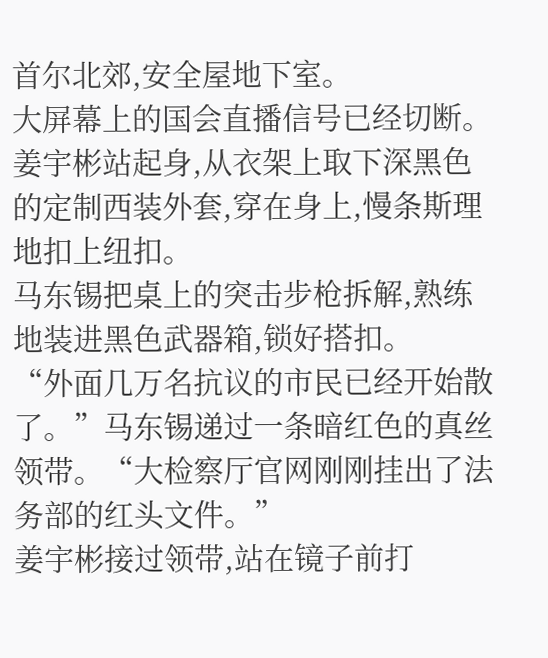首尔北郊,安全屋地下室。
大屏幕上的国会直播信号已经切断。
姜宇彬站起身,从衣架上取下深黑色的定制西装外套,穿在身上,慢条斯理地扣上纽扣。
马东锡把桌上的突击步枪拆解,熟练地装进黑色武器箱,锁好搭扣。
“外面几万名抗议的市民已经开始散了。”马东锡递过一条暗红色的真丝领带。“大检察厅官网刚刚挂出了法务部的红头文件。”
姜宇彬接过领带,站在镜子前打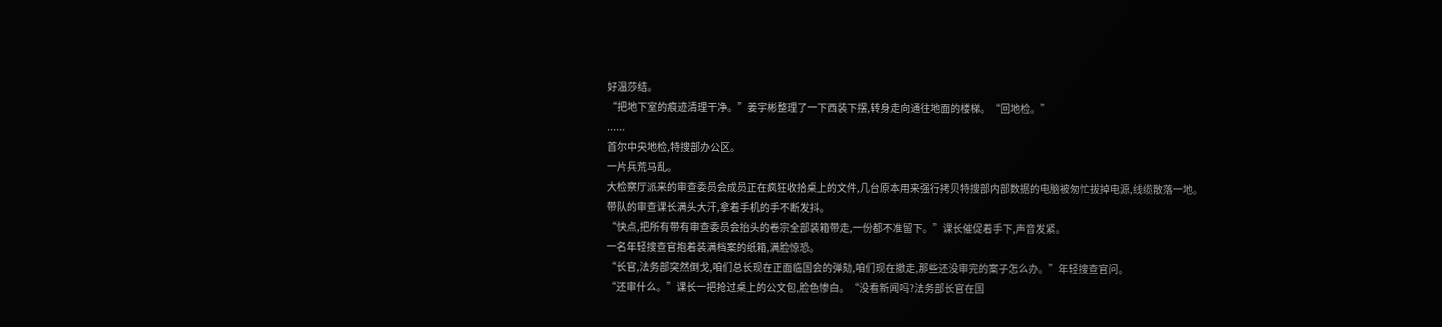好温莎结。
“把地下室的痕迹清理干净。”姜宇彬整理了一下西装下摆,转身走向通往地面的楼梯。“回地检。”
......
首尔中央地检,特搜部办公区。
一片兵荒马乱。
大检察厅派来的审查委员会成员正在疯狂收拾桌上的文件,几台原本用来强行拷贝特搜部内部数据的电脑被匆忙拔掉电源,线缆散落一地。
带队的审查课长满头大汗,拿着手机的手不断发抖。
“快点,把所有带有审查委员会抬头的卷宗全部装箱带走,一份都不准留下。”课长催促着手下,声音发紧。
一名年轻搜查官抱着装满档案的纸箱,满脸惊恐。
“长官,法务部突然倒戈,咱们总长现在正面临国会的弹劾,咱们现在撤走,那些还没审完的案子怎么办。”年轻搜查官问。
“还审什么。”课长一把抢过桌上的公文包,脸色惨白。“没看新闻吗?法务部长官在国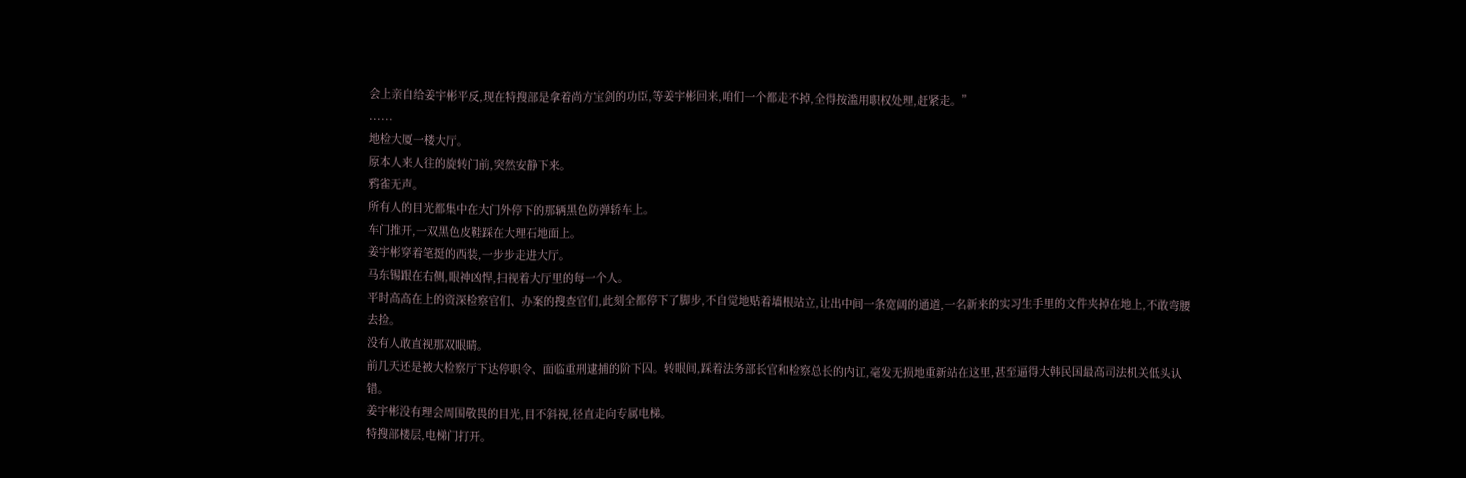会上亲自给姜宇彬平反,现在特搜部是拿着尚方宝剑的功臣,等姜宇彬回来,咱们一个都走不掉,全得按滥用职权处理,赶紧走。”
......
地检大厦一楼大厅。
原本人来人往的旋转门前,突然安静下来。
鸦雀无声。
所有人的目光都集中在大门外停下的那辆黑色防弹轿车上。
车门推开,一双黑色皮鞋踩在大理石地面上。
姜宇彬穿着笔挺的西装,一步步走进大厅。
马东锡跟在右侧,眼神凶悍,扫视着大厅里的每一个人。
平时高高在上的资深检察官们、办案的搜查官们,此刻全都停下了脚步,不自觉地贴着墙根站立,让出中间一条宽阔的通道,一名新来的实习生手里的文件夹掉在地上,不敢弯腰去捡。
没有人敢直视那双眼睛。
前几天还是被大检察厅下达停职令、面临重刑逮捕的阶下囚。转眼间,踩着法务部长官和检察总长的内讧,毫发无损地重新站在这里,甚至逼得大韩民国最高司法机关低头认错。
姜宇彬没有理会周围敬畏的目光,目不斜视,径直走向专属电梯。
特搜部楼层,电梯门打开。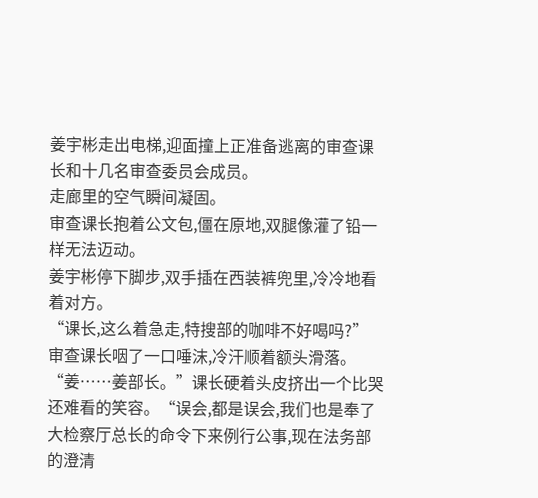姜宇彬走出电梯,迎面撞上正准备逃离的审查课长和十几名审查委员会成员。
走廊里的空气瞬间凝固。
审查课长抱着公文包,僵在原地,双腿像灌了铅一样无法迈动。
姜宇彬停下脚步,双手插在西装裤兜里,冷冷地看着对方。
“课长,这么着急走,特搜部的咖啡不好喝吗?”
审查课长咽了一口唾沫,冷汗顺着额头滑落。
“姜……姜部长。”课长硬着头皮挤出一个比哭还难看的笑容。“误会,都是误会,我们也是奉了大检察厅总长的命令下来例行公事,现在法务部的澄清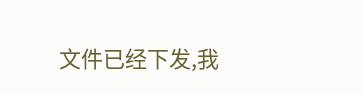文件已经下发,我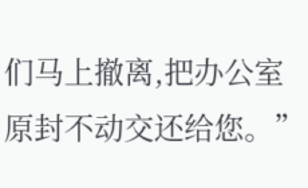们马上撤离,把办公室原封不动交还给您。”